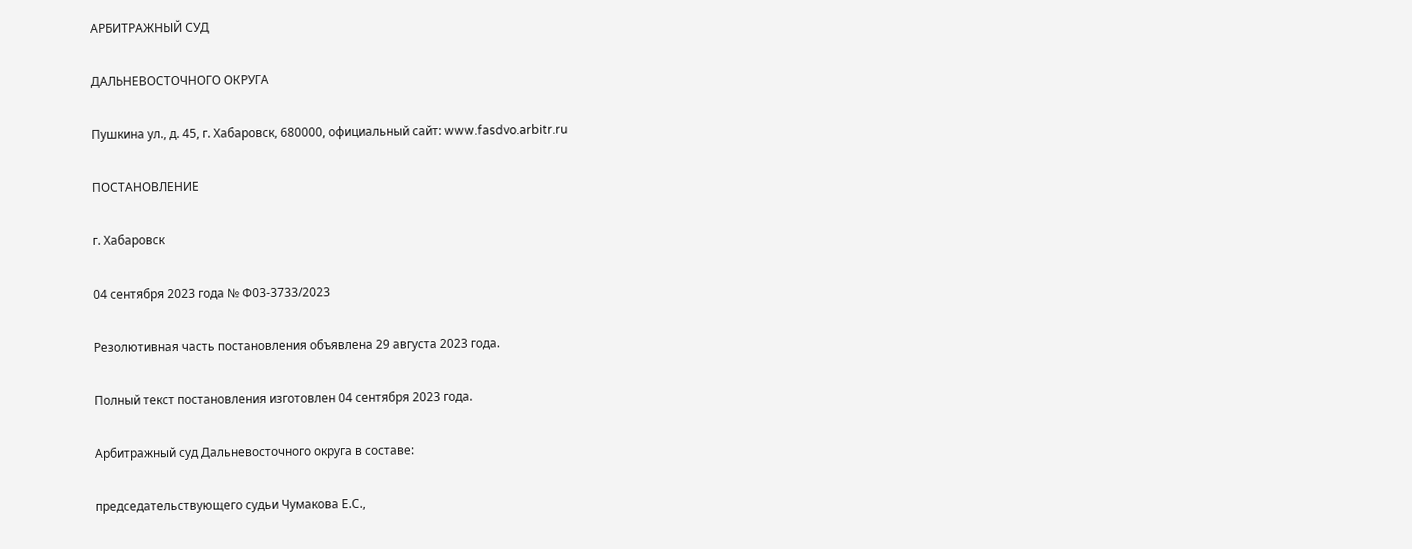АРБИТРАЖНЫЙ СУД

ДАЛЬНЕВОСТОЧНОГО ОКРУГА

Пушкина ул., д. 45, г. Хабаровск, 680000, официальный сайт: www.fasdvo.arbitr.ru

ПОСТАНОВЛЕНИЕ

г. Хабаровск

04 сентября 2023 года № Ф03-3733/2023

Резолютивная часть постановления объявлена 29 августа 2023 года.

Полный текст постановления изготовлен 04 сентября 2023 года.

Арбитражный суд Дальневосточного округа в составе:

председательствующего судьи Чумакова Е.С.,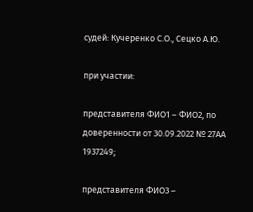судей: Кучеренко С.О., Сецко А.Ю.

при участии:

представителя ФИО1 – ФИО2, по доверенности от 30.09.2022 № 27АА 1937249;

представителя ФИО3 –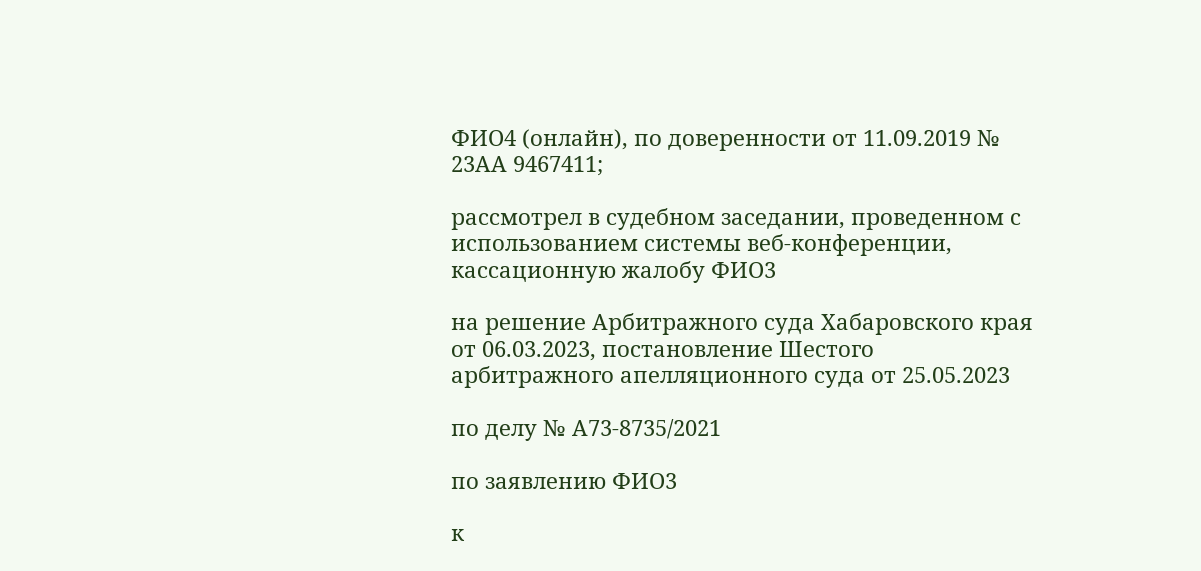ФИО4 (онлайн), по доверенности от 11.09.2019 № 23АА 9467411;

рассмотрел в судебном заседании, проведенном с использованием системы веб-конференции, кассационную жалобу ФИО3

на решение Арбитражного суда Хабаровского края от 06.03.2023, постановление Шестого арбитражного апелляционного суда от 25.05.2023

по делу № А73-8735/2021

по заявлению ФИО3

к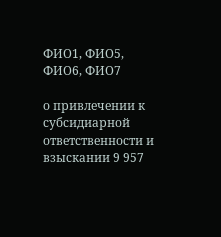ФИО1, ФИО5, ФИО6, ФИО7

о привлечении к субсидиарной ответственности и взыскании 9 957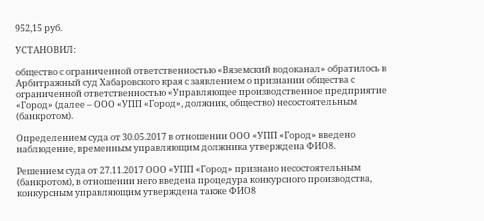952,15 руб.

УСТАНОВИЛ:

общество с ограниченной ответственностью «Вяземский водоканал» обратилось в Арбитражный суд Хабаровского края с заявлением о признании общества с ограниченной ответственностью «Управляющее производственное предприятие «Город» (далее – ООО «УПП «Город», должник, общество) несостоятельным (банкротом).

Определением суда от 30.05.2017 в отношении ООО «УПП «Город» введено наблюдение, временным управляющим должника утверждена ФИО8.

Решением суда от 27.11.2017 ООО «УПП «Город» признано несостоятельным (банкротом), в отношении него введена процедура конкурсного производства, конкурсным управляющим утверждена также ФИО8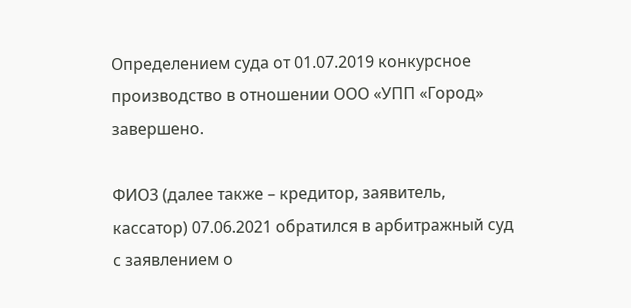Определением суда от 01.07.2019 конкурсное производство в отношении ООО «УПП «Город» завершено.

ФИО3 (далее также – кредитор, заявитель, кассатор) 07.06.2021 обратился в арбитражный суд с заявлением о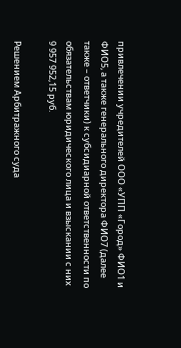привлечении учредителей ООО «УПП «Город» ФИО1 и ФИО5, а также генерального директора ФИО7 (далее также – ответчики) к субсидиарной ответственности по обязательствам юридического лица и взыскании с них 9 957 952,15 руб.

Решением Арбитражного суда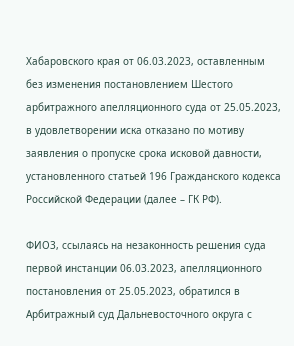Хабаровского края от 06.03.2023, оставленным без изменения постановлением Шестого арбитражного апелляционного суда от 25.05.2023, в удовлетворении иска отказано по мотиву заявления о пропуске срока исковой давности, установленного статьей 196 Гражданского кодекса Российской Федерации (далее – ГК РФ).

ФИО3, ссылаясь на незаконность решения суда первой инстанции 06.03.2023, апелляционного постановления от 25.05.2023, обратился в Арбитражный суд Дальневосточного округа с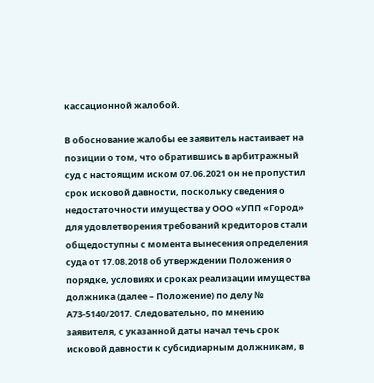кассационной жалобой.

В обоснование жалобы ее заявитель настаивает на позиции о том, что обратившись в арбитражный суд с настоящим иском 07.06.2021 он не пропустил срок исковой давности, поскольку сведения о недостаточности имущества у ООО «УПП «Город» для удовлетворения требований кредиторов стали общедоступны с момента вынесения определения суда от 17.08.2018 об утверждении Положения о порядке, условиях и сроках реализации имущества должника (далее – Положение) по делу № А73-5140/2017. Следовательно, по мнению заявителя, с указанной даты начал течь срок исковой давности к субсидиарным должникам, в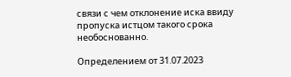связи с чем отклонение иска ввиду пропуска истцом такого срока необоснованно.

Определением от 31.07.2023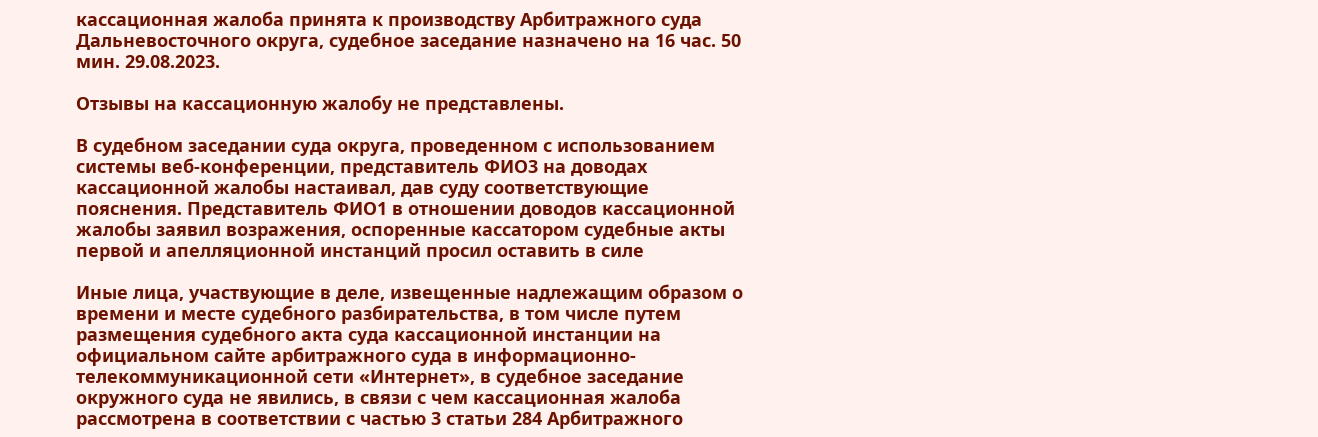кассационная жалоба принята к производству Арбитражного суда Дальневосточного округа, судебное заседание назначено на 16 час. 50 мин. 29.08.2023.

Отзывы на кассационную жалобу не представлены.

В судебном заседании суда округа, проведенном с использованием системы веб-конференции, представитель ФИО3 на доводах кассационной жалобы настаивал, дав суду соответствующие пояснения. Представитель ФИО1 в отношении доводов кассационной жалобы заявил возражения, оспоренные кассатором судебные акты первой и апелляционной инстанций просил оставить в силе

Иные лица, участвующие в деле, извещенные надлежащим образом о времени и месте судебного разбирательства, в том числе путем размещения судебного акта суда кассационной инстанции на официальном сайте арбитражного суда в информационно-телекоммуникационной сети «Интернет», в судебное заседание окружного суда не явились, в связи с чем кассационная жалоба рассмотрена в соответствии с частью 3 статьи 284 Арбитражного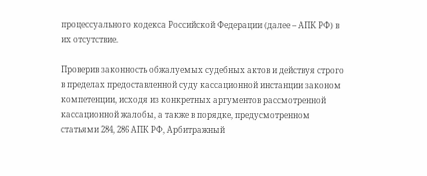процессуального кодекса Российской Федерации (далее – АПК РФ) в их отсутствие.

Проверив законность обжалуемых судебных актов и действуя строго в пределах предоставленной суду кассационной инстанции законом компетенции, исходя из конкретных аргументов рассмотренной кассационной жалобы, а также в порядке, предусмотренном статьями 284, 286 АПК РФ, Арбитражный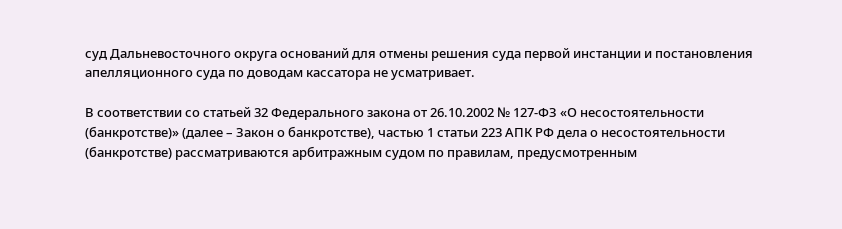суд Дальневосточного округа оснований для отмены решения суда первой инстанции и постановления апелляционного суда по доводам кассатора не усматривает.

В соответствии со статьей 32 Федерального закона от 26.10.2002 № 127-ФЗ «О несостоятельности (банкротстве)» (далее – Закон о банкротстве), частью 1 статьи 223 АПК РФ дела о несостоятельности (банкротстве) рассматриваются арбитражным судом по правилам, предусмотренным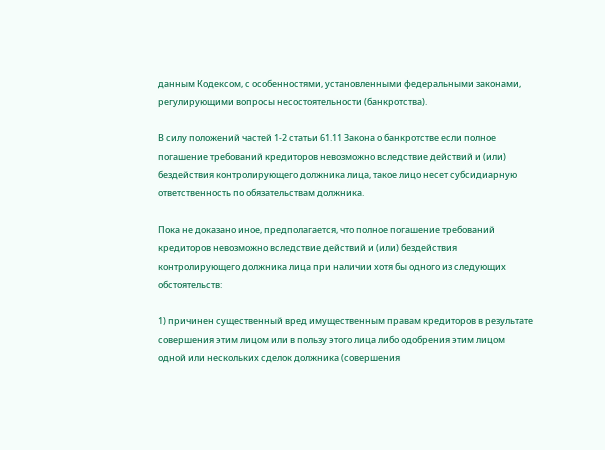данным Кодексом, с особенностями, установленными федеральными законами, регулирующими вопросы несостоятельности (банкротства).

В силу положений частей 1-2 статьи 61.11 Закона о банкротстве если полное погашение требований кредиторов невозможно вследствие действий и (или) бездействия контролирующего должника лица, такое лицо несет субсидиарную ответственность по обязательствам должника.

Пока не доказано иное, предполагается, что полное погашение требований кредиторов невозможно вследствие действий и (или) бездействия контролирующего должника лица при наличии хотя бы одного из следующих обстоятельств:

1) причинен существенный вред имущественным правам кредиторов в результате совершения этим лицом или в пользу этого лица либо одобрения этим лицом одной или нескольких сделок должника (совершения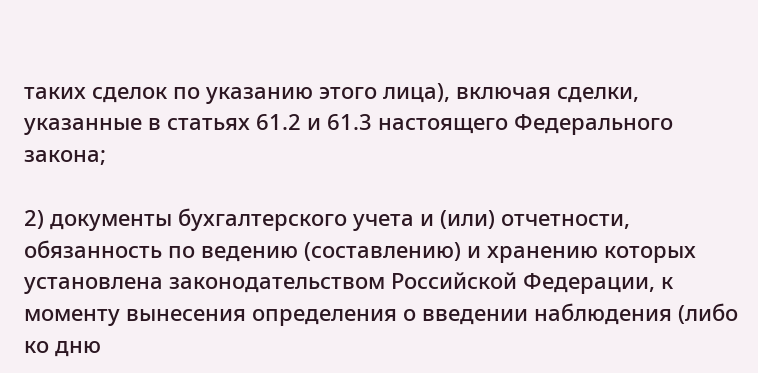таких сделок по указанию этого лица), включая сделки, указанные в статьях 61.2 и 61.3 настоящего Федерального закона;

2) документы бухгалтерского учета и (или) отчетности, обязанность по ведению (составлению) и хранению которых установлена законодательством Российской Федерации, к моменту вынесения определения о введении наблюдения (либо ко дню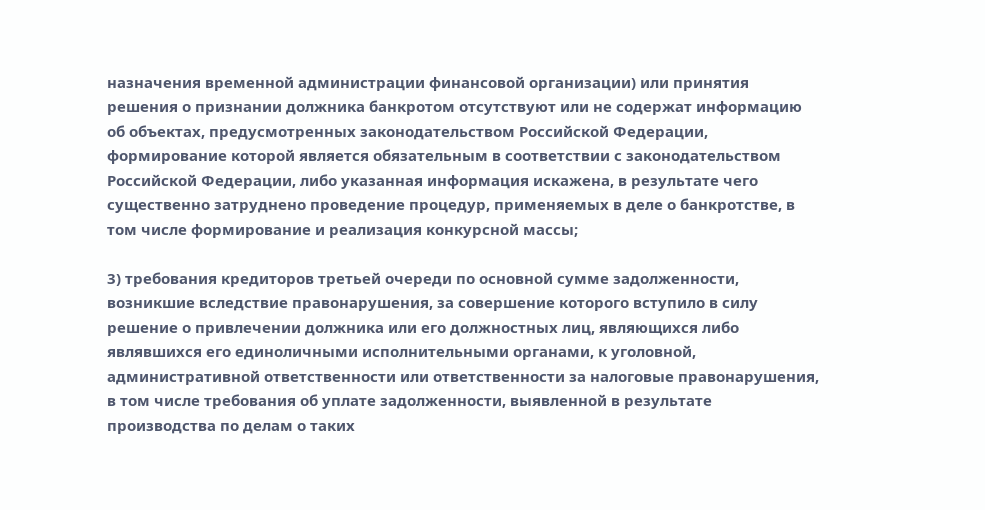назначения временной администрации финансовой организации) или принятия решения о признании должника банкротом отсутствуют или не содержат информацию об объектах, предусмотренных законодательством Российской Федерации, формирование которой является обязательным в соответствии с законодательством Российской Федерации, либо указанная информация искажена, в результате чего существенно затруднено проведение процедур, применяемых в деле о банкротстве, в том числе формирование и реализация конкурсной массы;

3) требования кредиторов третьей очереди по основной сумме задолженности, возникшие вследствие правонарушения, за совершение которого вступило в силу решение о привлечении должника или его должностных лиц, являющихся либо являвшихся его единоличными исполнительными органами, к уголовной, административной ответственности или ответственности за налоговые правонарушения, в том числе требования об уплате задолженности, выявленной в результате производства по делам о таких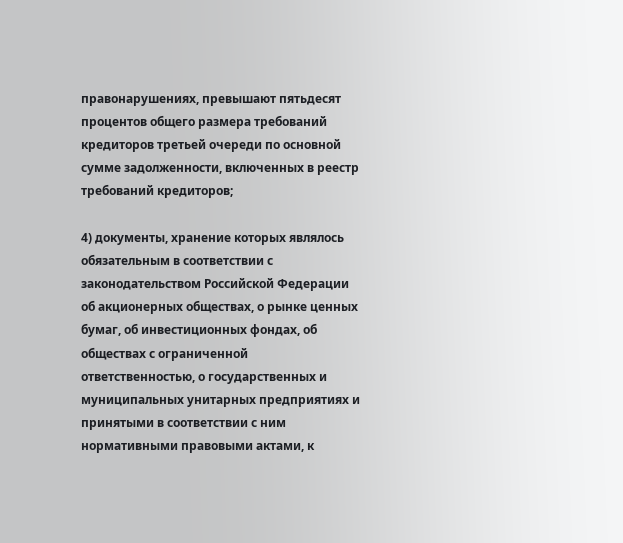правонарушениях, превышают пятьдесят процентов общего размера требований кредиторов третьей очереди по основной сумме задолженности, включенных в реестр требований кредиторов;

4) документы, хранение которых являлось обязательным в соответствии с законодательством Российской Федерации об акционерных обществах, о рынке ценных бумаг, об инвестиционных фондах, об обществах с ограниченной ответственностью, о государственных и муниципальных унитарных предприятиях и принятыми в соответствии с ним нормативными правовыми актами, к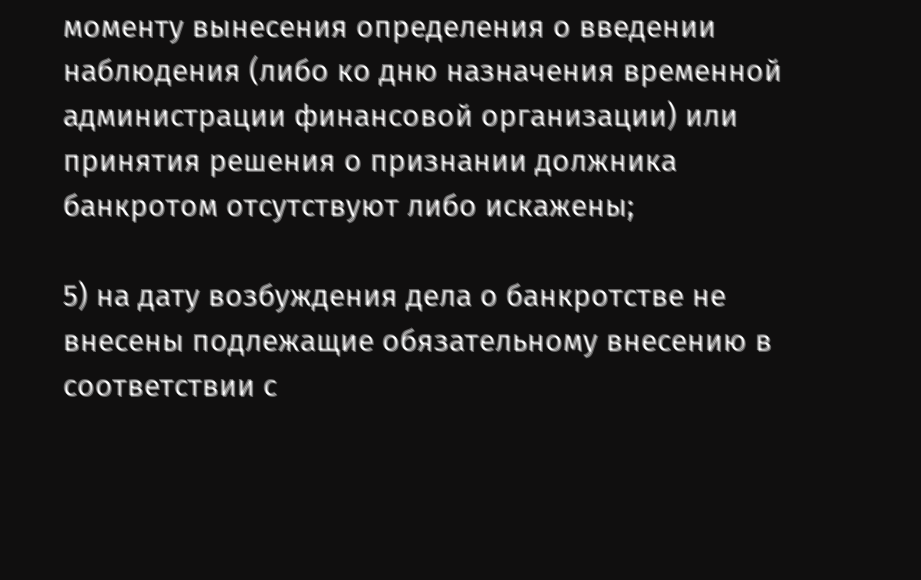моменту вынесения определения о введении наблюдения (либо ко дню назначения временной администрации финансовой организации) или принятия решения о признании должника банкротом отсутствуют либо искажены;

5) на дату возбуждения дела о банкротстве не внесены подлежащие обязательному внесению в соответствии с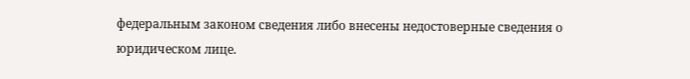федеральным законом сведения либо внесены недостоверные сведения о юридическом лице.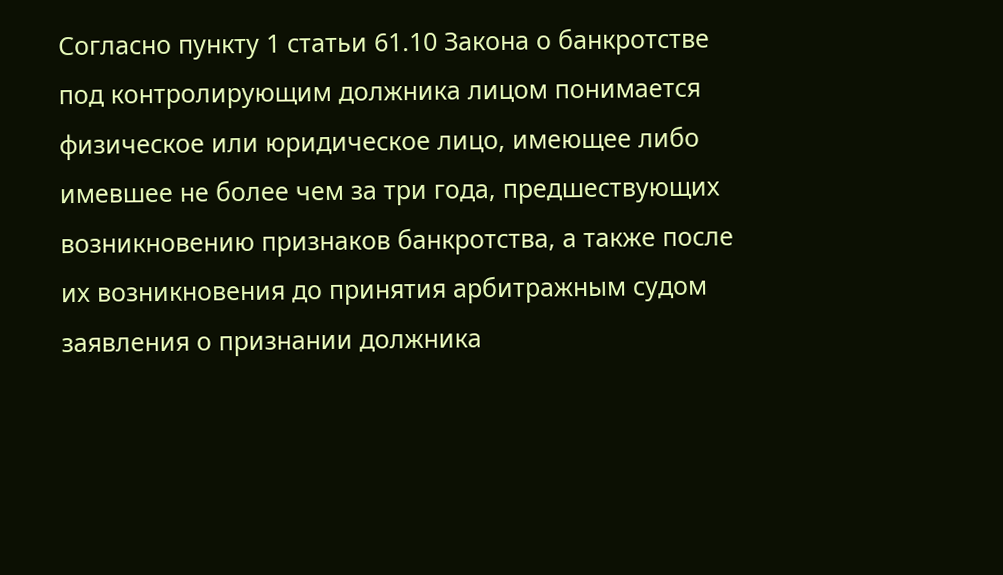Согласно пункту 1 статьи 61.10 Закона о банкротстве под контролирующим должника лицом понимается физическое или юридическое лицо, имеющее либо имевшее не более чем за три года, предшествующих возникновению признаков банкротства, а также после их возникновения до принятия арбитражным судом заявления о признании должника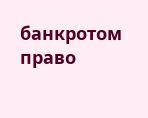банкротом право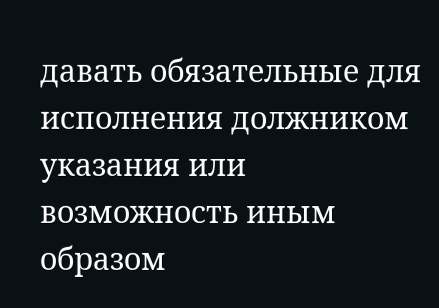давать обязательные для исполнения должником указания или возможность иным образом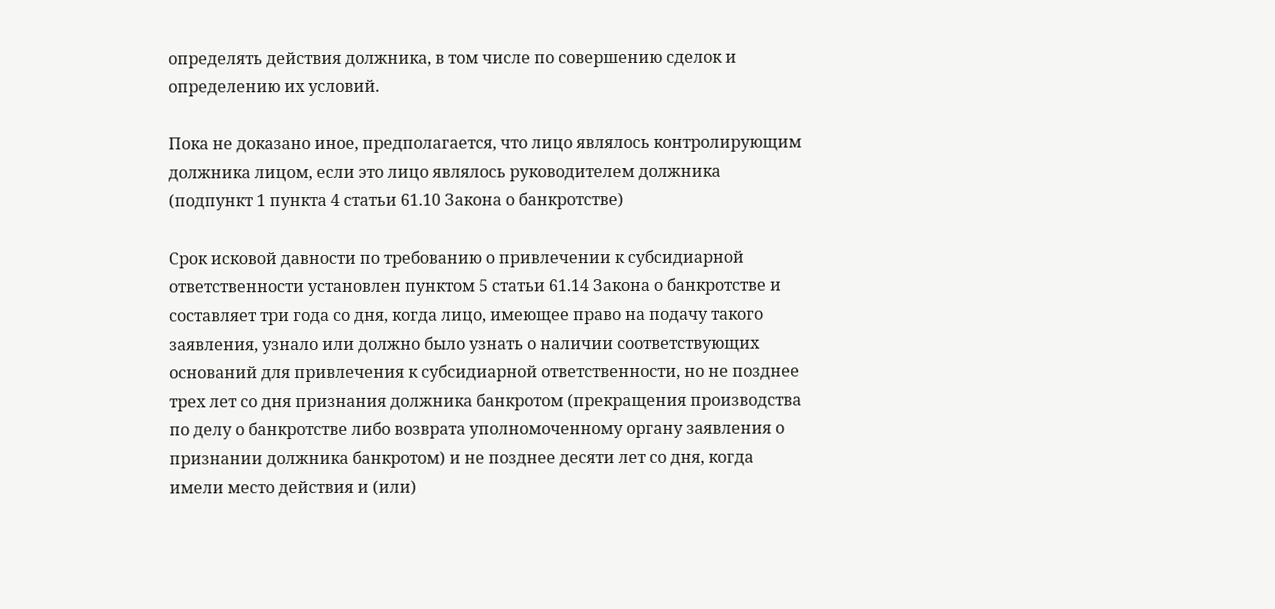определять действия должника, в том числе по совершению сделок и определению их условий.

Пока не доказано иное, предполагается, что лицо являлось контролирующим должника лицом, если это лицо являлось руководителем должника (подпункт 1 пункта 4 статьи 61.10 Закона о банкротстве)

Срок исковой давности по требованию о привлечении к субсидиарной ответственности установлен пунктом 5 статьи 61.14 Закона о банкротстве и составляет три года со дня, когда лицо, имеющее право на подачу такого заявления, узнало или должно было узнать о наличии соответствующих оснований для привлечения к субсидиарной ответственности, но не позднее трех лет со дня признания должника банкротом (прекращения производства по делу о банкротстве либо возврата уполномоченному органу заявления о признании должника банкротом) и не позднее десяти лет со дня, когда имели место действия и (или)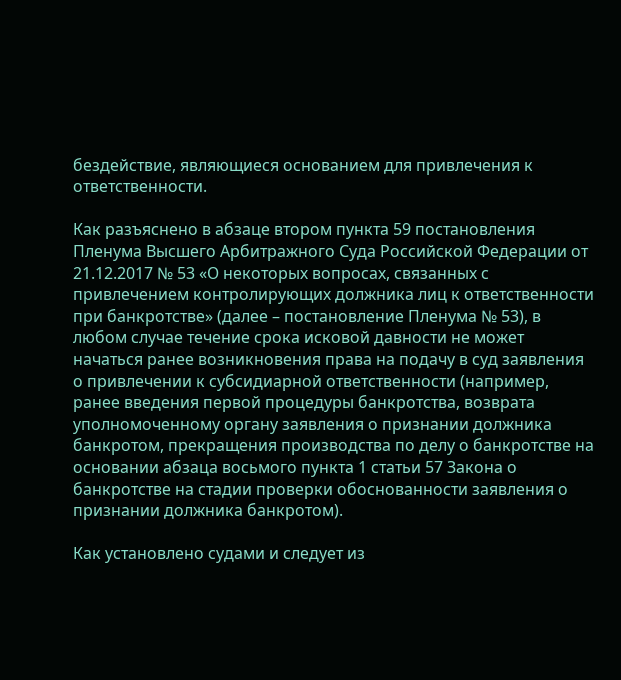бездействие, являющиеся основанием для привлечения к ответственности.

Как разъяснено в абзаце втором пункта 59 постановления Пленума Высшего Арбитражного Суда Российской Федерации от 21.12.2017 № 53 «О некоторых вопросах, связанных с привлечением контролирующих должника лиц к ответственности при банкротстве» (далее – постановление Пленума № 53), в любом случае течение срока исковой давности не может начаться ранее возникновения права на подачу в суд заявления о привлечении к субсидиарной ответственности (например, ранее введения первой процедуры банкротства, возврата уполномоченному органу заявления о признании должника банкротом, прекращения производства по делу о банкротстве на основании абзаца восьмого пункта 1 статьи 57 Закона о банкротстве на стадии проверки обоснованности заявления о признании должника банкротом).

Как установлено судами и следует из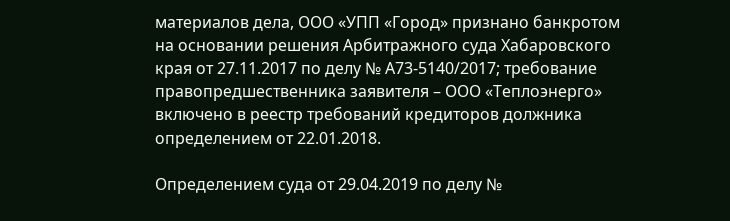материалов дела, ООО «УПП «Город» признано банкротом на основании решения Арбитражного суда Хабаровского края от 27.11.2017 по делу № А73-5140/2017; требование правопредшественника заявителя – ООО «Теплоэнерго» включено в реестр требований кредиторов должника определением от 22.01.2018.

Определением суда от 29.04.2019 по делу №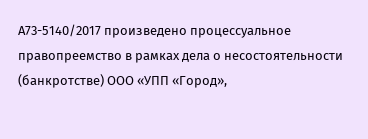А73-5140/2017 произведено процессуальное правопреемство в рамках дела о несостоятельности (банкротстве) ООО «УПП «Город»,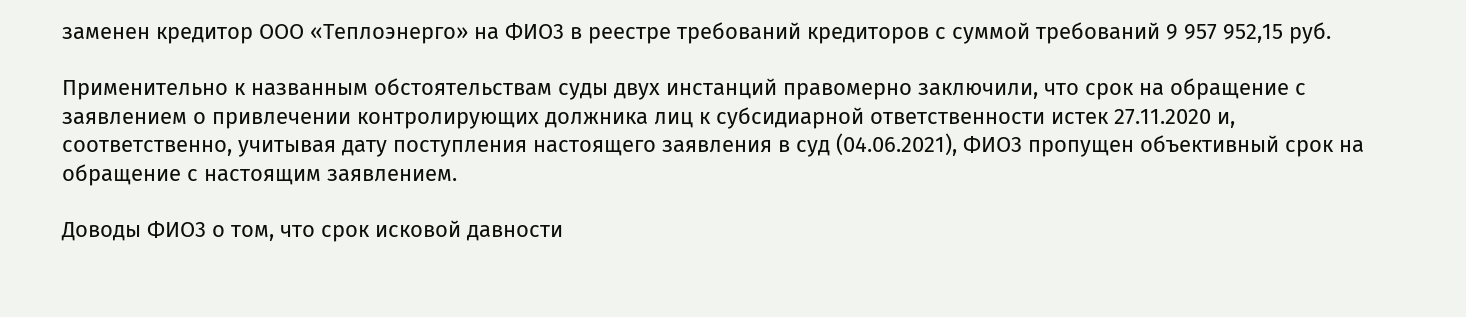заменен кредитор ООО «Теплоэнерго» на ФИО3 в реестре требований кредиторов с суммой требований 9 957 952,15 руб.

Применительно к названным обстоятельствам суды двух инстанций правомерно заключили, что срок на обращение с заявлением о привлечении контролирующих должника лиц к субсидиарной ответственности истек 27.11.2020 и, соответственно, учитывая дату поступления настоящего заявления в суд (04.06.2021), ФИО3 пропущен объективный срок на обращение с настоящим заявлением.

Доводы ФИО3 о том, что срок исковой давности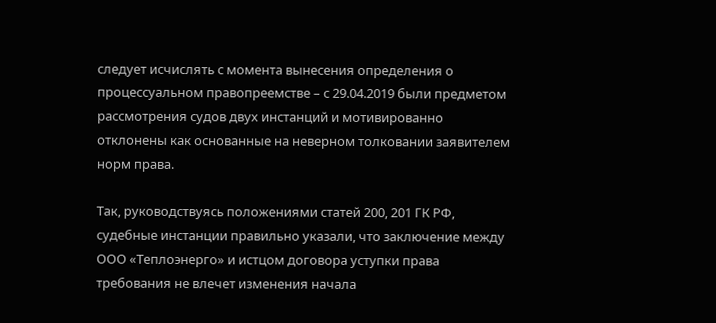следует исчислять с момента вынесения определения о процессуальном правопреемстве – с 29.04.2019 были предметом рассмотрения судов двух инстанций и мотивированно отклонены как основанные на неверном толковании заявителем норм права.

Так, руководствуясь положениями статей 200, 201 ГК РФ, судебные инстанции правильно указали, что заключение между ООО «Теплоэнерго» и истцом договора уступки права требования не влечет изменения начала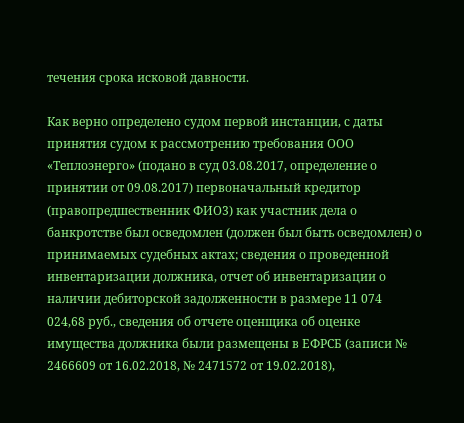течения срока исковой давности.

Как верно определено судом первой инстанции, с даты принятия судом к рассмотрению требования ООО «Теплоэнерго» (подано в суд 03.08.2017, определение о принятии от 09.08.2017) первоначальный кредитор (правопредшественник ФИО3) как участник дела о банкротстве был осведомлен (должен был быть осведомлен) о принимаемых судебных актах; сведения о проведенной инвентаризации должника, отчет об инвентаризации о наличии дебиторской задолженности в размере 11 074 024,68 руб., сведения об отчете оценщика об оценке имущества должника были размещены в ЕФРСБ (записи № 2466609 от 16.02.2018, № 2471572 от 19.02.2018),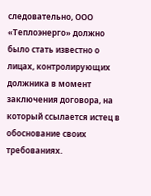следовательно, ООО «Теплоэнерго» должно было стать известно о лицах, контролирующих должника в момент заключения договора, на который ссылается истец в обоснование своих требованиях.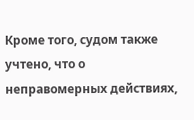Кроме того, судом также учтено, что о неправомерных действиях,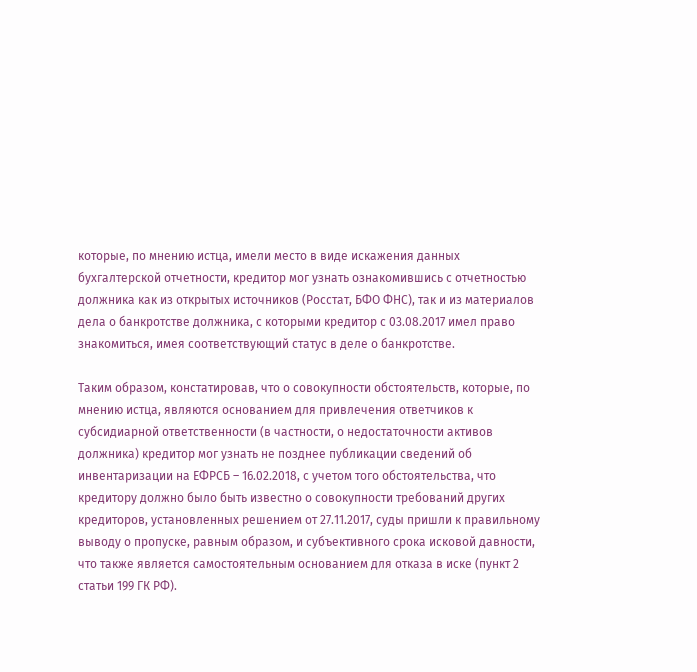которые, по мнению истца, имели место в виде искажения данных бухгалтерской отчетности, кредитор мог узнать ознакомившись с отчетностью должника как из открытых источников (Росстат, БФО ФНС), так и из материалов дела о банкротстве должника, с которыми кредитор с 03.08.2017 имел право знакомиться, имея соответствующий статус в деле о банкротстве.

Таким образом, констатировав, что о совокупности обстоятельств, которые, по мнению истца, являются основанием для привлечения ответчиков к субсидиарной ответственности (в частности, о недостаточности активов должника) кредитор мог узнать не позднее публикации сведений об инвентаризации на ЕФРСБ – 16.02.2018, с учетом того обстоятельства, что кредитору должно было быть известно о совокупности требований других кредиторов, установленных решением от 27.11.2017, суды пришли к правильному выводу о пропуске, равным образом, и субъективного срока исковой давности, что также является самостоятельным основанием для отказа в иске (пункт 2 статьи 199 ГК РФ).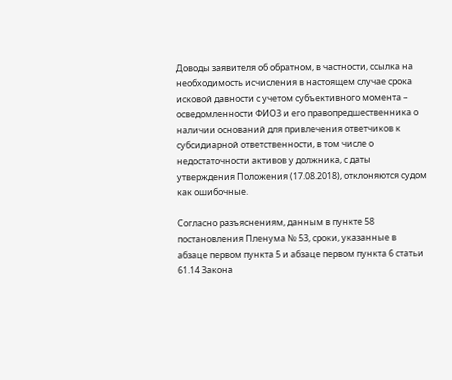Доводы заявителя об обратном, в частности, ссылка на необходимость исчисления в настоящем случае срока исковой давности с учетом субъективного момента – осведомленности ФИО3 и его правопредшественника о наличии оснований для привлечения ответчиков к субсидиарной ответственности, в том числе о недостаточности активов у должника, с даты утверждения Положения (17.08.2018), отклоняются судом как ошибочные.

Согласно разъяснениям, данным в пункте 58 постановления Пленума № 53, сроки, указанные в абзаце первом пункта 5 и абзаце первом пункта 6 статьи 61.14 Закона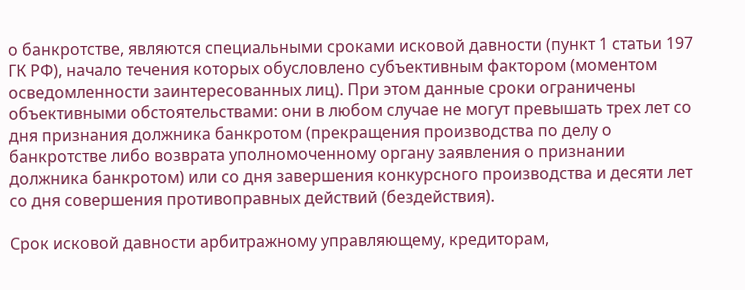о банкротстве, являются специальными сроками исковой давности (пункт 1 статьи 197 ГК РФ), начало течения которых обусловлено субъективным фактором (моментом осведомленности заинтересованных лиц). При этом данные сроки ограничены объективными обстоятельствами: они в любом случае не могут превышать трех лет со дня признания должника банкротом (прекращения производства по делу о банкротстве либо возврата уполномоченному органу заявления о признании должника банкротом) или со дня завершения конкурсного производства и десяти лет со дня совершения противоправных действий (бездействия).

Срок исковой давности арбитражному управляющему, кредиторам,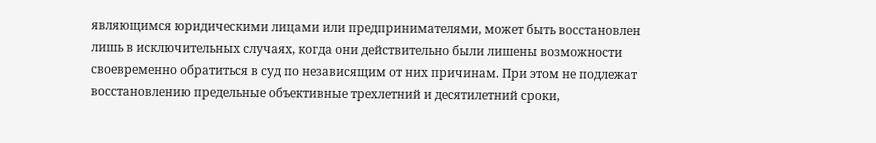являющимся юридическими лицами или предпринимателями, может быть восстановлен лишь в исключительных случаях, когда они действительно были лишены возможности своевременно обратиться в суд по независящим от них причинам. При этом не подлежат восстановлению предельные объективные трехлетний и десятилетний сроки,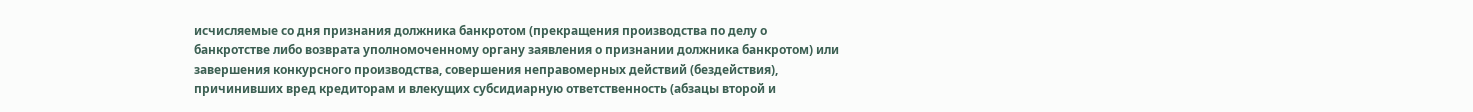исчисляемые со дня признания должника банкротом (прекращения производства по делу о банкротстве либо возврата уполномоченному органу заявления о признании должника банкротом) или завершения конкурсного производства, совершения неправомерных действий (бездействия), причинивших вред кредиторам и влекущих субсидиарную ответственность (абзацы второй и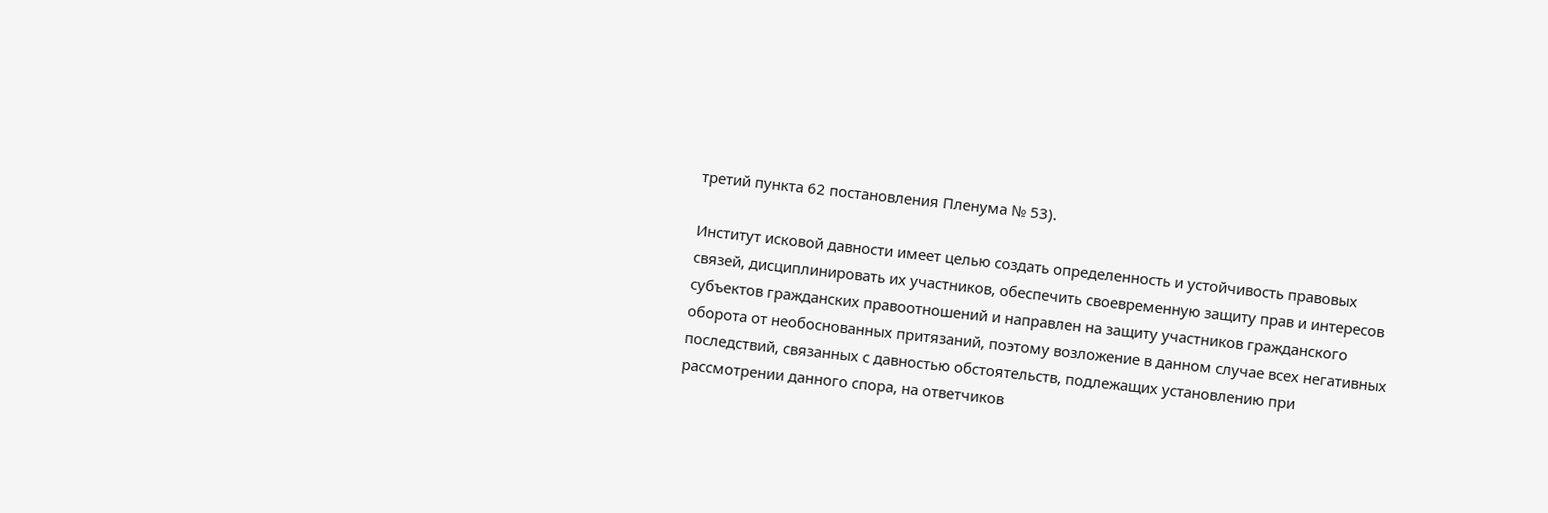третий пункта 62 постановления Пленума № 53).

Институт исковой давности имеет целью создать определенность и устойчивость правовых связей, дисциплинировать их участников, обеспечить своевременную защиту прав и интересов субъектов гражданских правоотношений и направлен на защиту участников гражданского оборота от необоснованных притязаний, поэтому возложение в данном случае всех негативных последствий, связанных с давностью обстоятельств, подлежащих установлению при рассмотрении данного спора, на ответчиков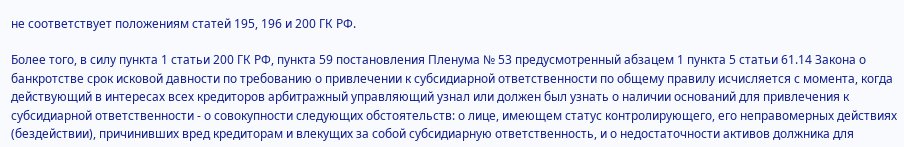не соответствует положениям статей 195, 196 и 200 ГК РФ.

Более того, в силу пункта 1 статьи 200 ГК РФ, пункта 59 постановления Пленума № 53 предусмотренный абзацем 1 пункта 5 статьи 61.14 Закона о банкротстве срок исковой давности по требованию о привлечении к субсидиарной ответственности по общему правилу исчисляется с момента, когда действующий в интересах всех кредиторов арбитражный управляющий узнал или должен был узнать о наличии оснований для привлечения к субсидиарной ответственности - о совокупности следующих обстоятельств: о лице, имеющем статус контролирующего, его неправомерных действиях (бездействии), причинивших вред кредиторам и влекущих за собой субсидиарную ответственность, и о недостаточности активов должника для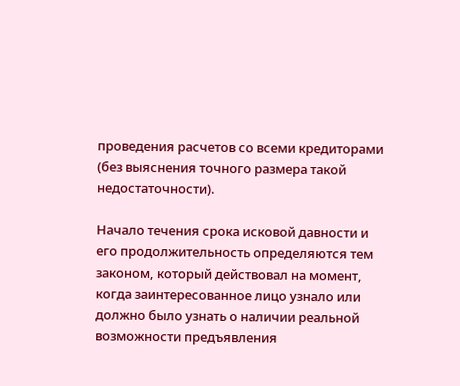проведения расчетов со всеми кредиторами (без выяснения точного размера такой недостаточности).

Начало течения срока исковой давности и его продолжительность определяются тем законом, который действовал на момент, когда заинтересованное лицо узнало или должно было узнать о наличии реальной возможности предъявления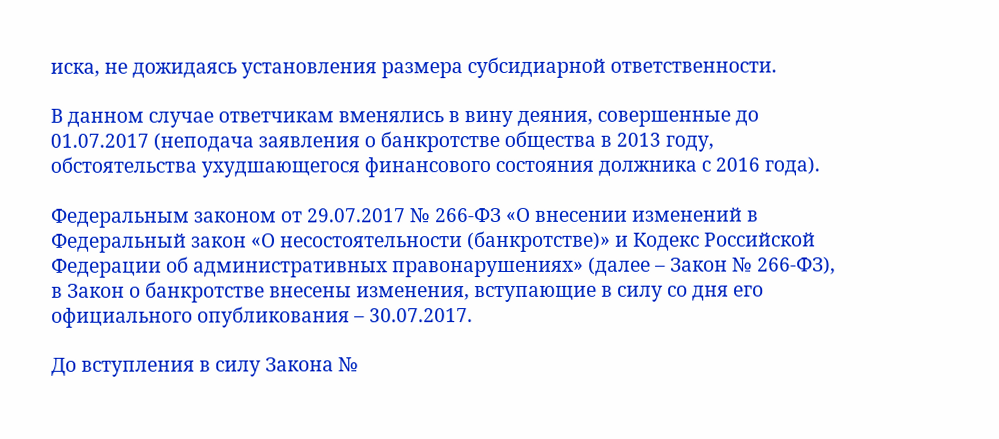иска, не дожидаясь установления размера субсидиарной ответственности.

В данном случае ответчикам вменялись в вину деяния, совершенные до 01.07.2017 (неподача заявления о банкротстве общества в 2013 году, обстоятельства ухудшающегося финансового состояния должника с 2016 года).

Федеральным законом от 29.07.2017 № 266-ФЗ «О внесении изменений в Федеральный закон «О несостоятельности (банкротстве)» и Кодекс Российской Федерации об административных правонарушениях» (далее – Закон № 266-ФЗ), в Закон о банкротстве внесены изменения, вступающие в силу со дня его официального опубликования – 30.07.2017.

До вступления в силу Закона №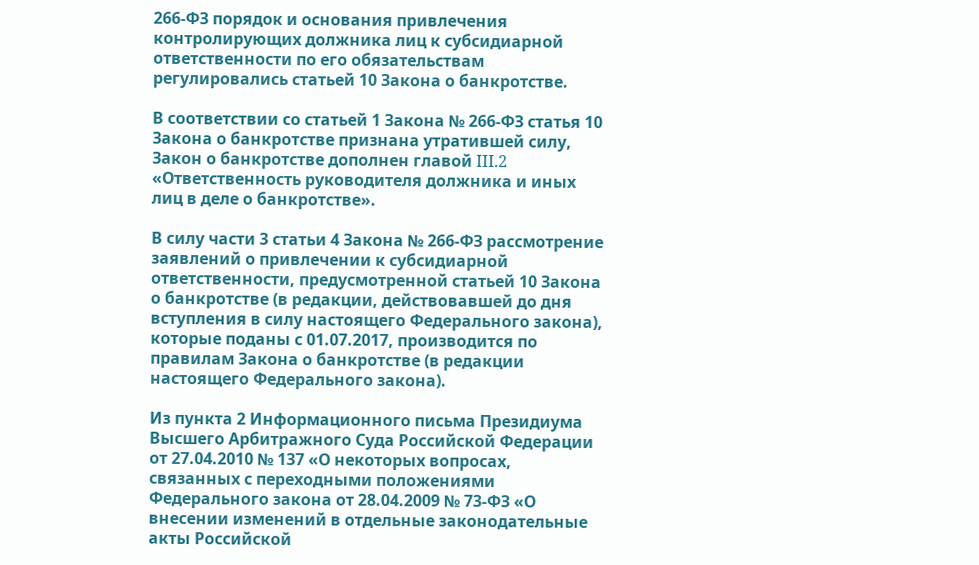266-ФЗ порядок и основания привлечения контролирующих должника лиц к субсидиарной ответственности по его обязательствам регулировались статьей 10 Закона о банкротстве.

В соответствии со статьей 1 Закона № 266-ФЗ статья 10 Закона о банкротстве признана утратившей силу, Закон о банкротстве дополнен главой III.2 «Ответственность руководителя должника и иных лиц в деле о банкротстве».

В силу части 3 статьи 4 Закона № 266-ФЗ рассмотрение заявлений о привлечении к субсидиарной ответственности, предусмотренной статьей 10 Закона о банкротстве (в редакции, действовавшей до дня вступления в силу настоящего Федерального закона), которые поданы с 01.07.2017, производится по правилам Закона о банкротстве (в редакции настоящего Федерального закона).

Из пункта 2 Информационного письма Президиума Высшего Арбитражного Суда Российской Федерации от 27.04.2010 № 137 «О некоторых вопросах, связанных с переходными положениями Федерального закона от 28.04.2009 № 73-ФЗ «О внесении изменений в отдельные законодательные акты Российской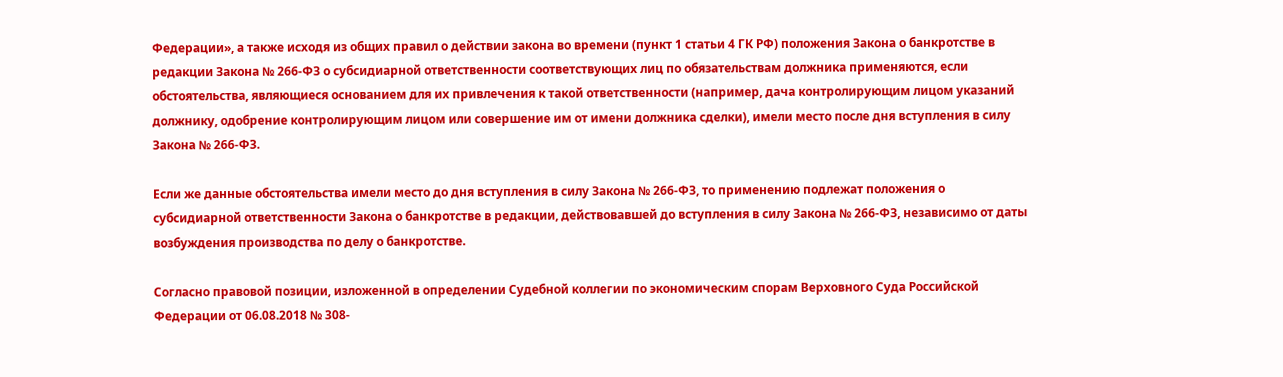Федерации», а также исходя из общих правил о действии закона во времени (пункт 1 статьи 4 ГК РФ) положения Закона о банкротстве в редакции Закона № 266-ФЗ о субсидиарной ответственности соответствующих лиц по обязательствам должника применяются, если обстоятельства, являющиеся основанием для их привлечения к такой ответственности (например, дача контролирующим лицом указаний должнику, одобрение контролирующим лицом или совершение им от имени должника сделки), имели место после дня вступления в силу Закона № 266-ФЗ.

Если же данные обстоятельства имели место до дня вступления в силу Закона № 266-ФЗ, то применению подлежат положения о субсидиарной ответственности Закона о банкротстве в редакции, действовавшей до вступления в силу Закона № 266-ФЗ, независимо от даты возбуждения производства по делу о банкротстве.

Согласно правовой позиции, изложенной в определении Судебной коллегии по экономическим спорам Верховного Суда Российской Федерации от 06.08.2018 № 308-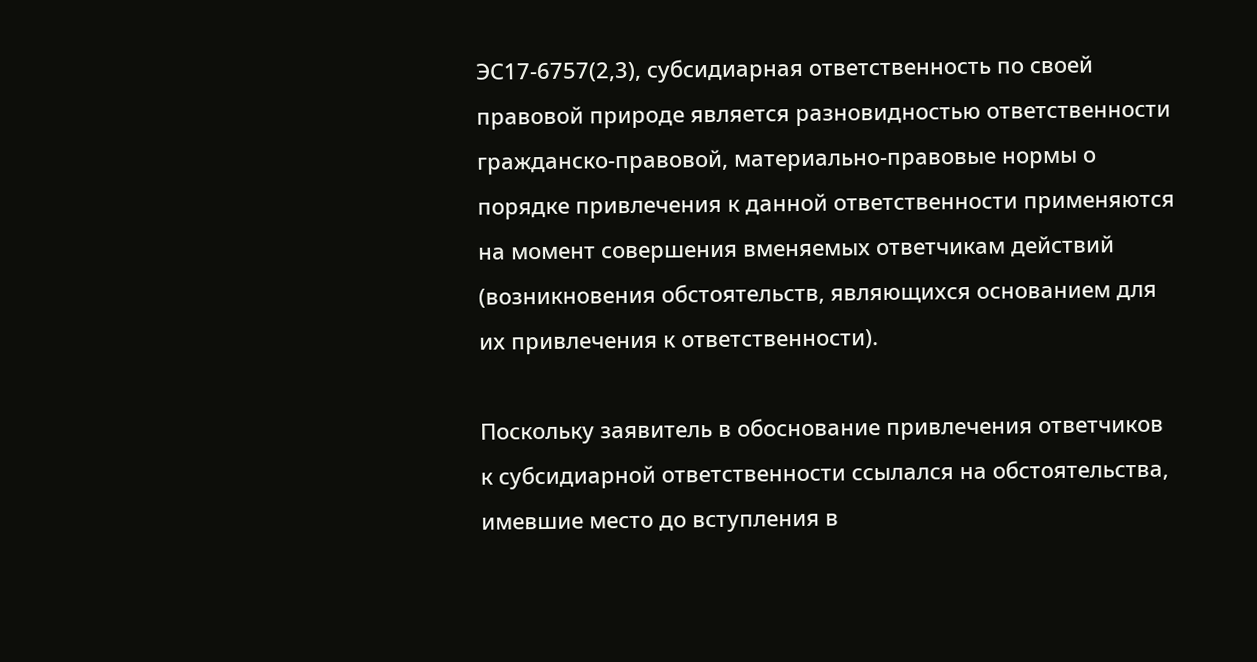ЭС17-6757(2,3), субсидиарная ответственность по своей правовой природе является разновидностью ответственности гражданско-правовой, материально-правовые нормы о порядке привлечения к данной ответственности применяются на момент совершения вменяемых ответчикам действий (возникновения обстоятельств, являющихся основанием для их привлечения к ответственности).

Поскольку заявитель в обоснование привлечения ответчиков к субсидиарной ответственности ссылался на обстоятельства, имевшие место до вступления в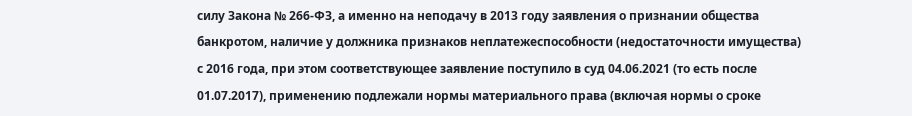силу Закона № 266-ФЗ, а именно на неподачу в 2013 году заявления о признании общества банкротом, наличие у должника признаков неплатежеспособности (недостаточности имущества) с 2016 года, при этом соответствующее заявление поступило в суд 04.06.2021 (то есть после 01.07.2017), применению подлежали нормы материального права (включая нормы о сроке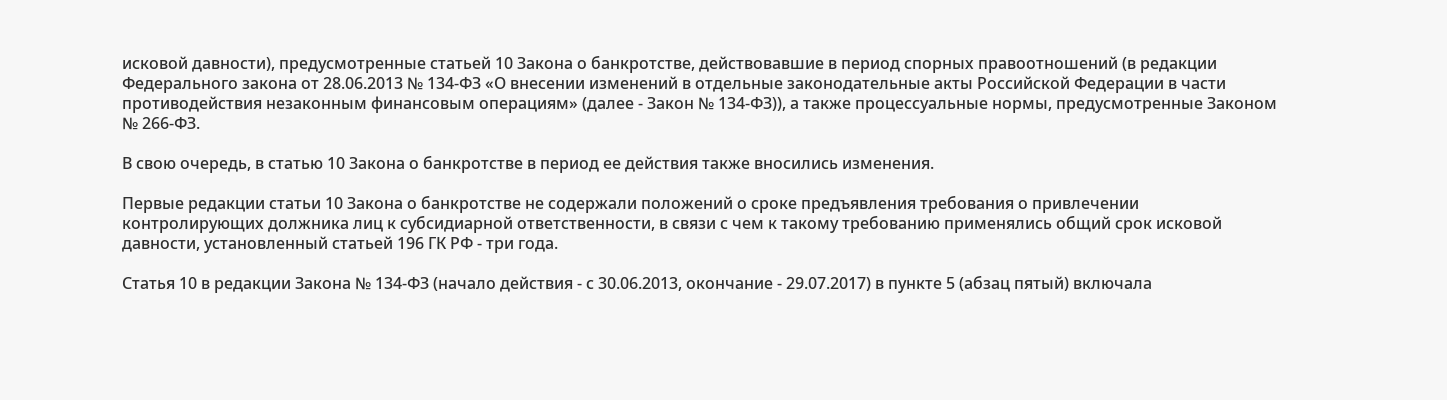исковой давности), предусмотренные статьей 10 Закона о банкротстве, действовавшие в период спорных правоотношений (в редакции Федерального закона от 28.06.2013 № 134-ФЗ «О внесении изменений в отдельные законодательные акты Российской Федерации в части противодействия незаконным финансовым операциям» (далее - Закон № 134-ФЗ)), а также процессуальные нормы, предусмотренные Законом № 266-ФЗ.

В свою очередь, в статью 10 Закона о банкротстве в период ее действия также вносились изменения.

Первые редакции статьи 10 Закона о банкротстве не содержали положений о сроке предъявления требования о привлечении контролирующих должника лиц к субсидиарной ответственности, в связи с чем к такому требованию применялись общий срок исковой давности, установленный статьей 196 ГК РФ - три года.

Статья 10 в редакции Закона № 134-ФЗ (начало действия - с 30.06.2013, окончание - 29.07.2017) в пункте 5 (абзац пятый) включала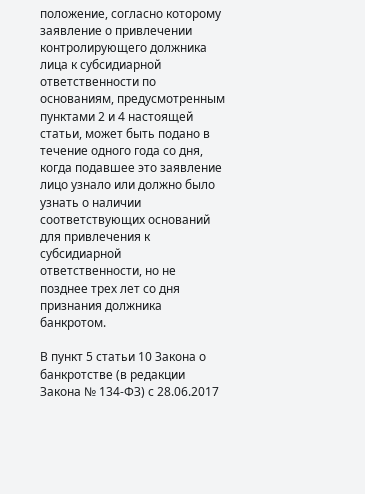положение, согласно которому заявление о привлечении контролирующего должника лица к субсидиарной ответственности по основаниям, предусмотренным пунктами 2 и 4 настоящей статьи, может быть подано в течение одного года со дня, когда подавшее это заявление лицо узнало или должно было узнать о наличии соответствующих оснований для привлечения к субсидиарной ответственности, но не позднее трех лет со дня признания должника банкротом.

В пункт 5 статьи 10 Закона о банкротстве (в редакции Закона № 134-ФЗ) с 28.06.2017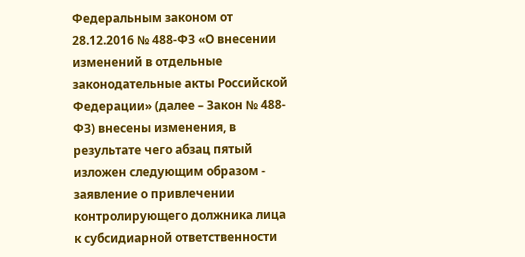Федеральным законом от 28.12.2016 № 488-ФЗ «О внесении изменений в отдельные законодательные акты Российской Федерации» (далее – Закон № 488-ФЗ) внесены изменения, в результате чего абзац пятый изложен следующим образом - заявление о привлечении контролирующего должника лица к субсидиарной ответственности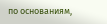по основаниям,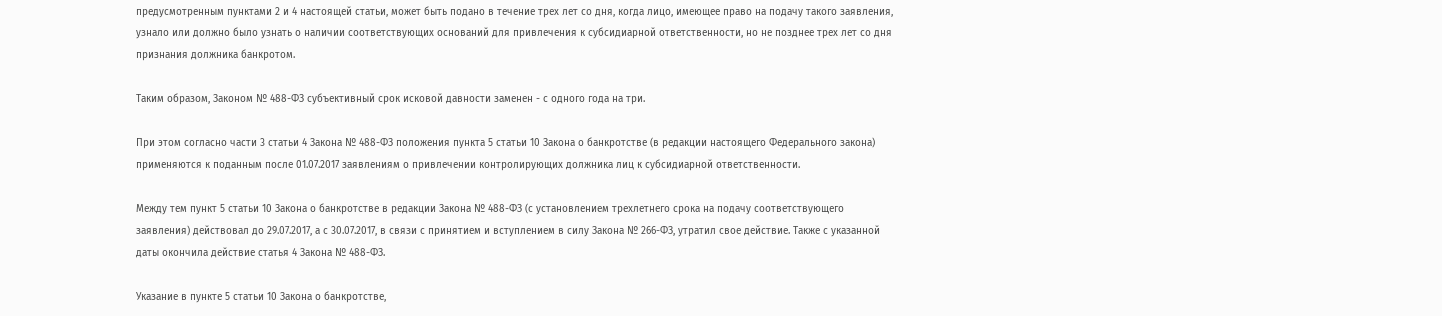предусмотренным пунктами 2 и 4 настоящей статьи, может быть подано в течение трех лет со дня, когда лицо, имеющее право на подачу такого заявления, узнало или должно было узнать о наличии соответствующих оснований для привлечения к субсидиарной ответственности, но не позднее трех лет со дня признания должника банкротом.

Таким образом, Законом № 488-ФЗ субъективный срок исковой давности заменен - с одного года на три.

При этом согласно части 3 статьи 4 Закона № 488-ФЗ положения пункта 5 статьи 10 Закона о банкротстве (в редакции настоящего Федерального закона) применяются к поданным после 01.07.2017 заявлениям о привлечении контролирующих должника лиц к субсидиарной ответственности.

Между тем пункт 5 статьи 10 Закона о банкротстве в редакции Закона № 488-ФЗ (с установлением трехлетнего срока на подачу соответствующего заявления) действовал до 29.07.2017, а с 30.07.2017, в связи с принятием и вступлением в силу Закона № 266-ФЗ, утратил свое действие. Также с указанной даты окончила действие статья 4 Закона № 488-ФЗ.

Указание в пункте 5 статьи 10 Закона о банкротстве,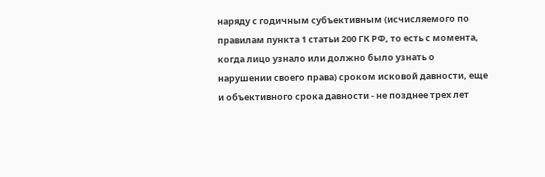наряду с годичным субъективным (исчисляемого по правилам пункта 1 статьи 200 ГК РФ, то есть с момента, когда лицо узнало или должно было узнать о нарушении своего права) сроком исковой давности, еще и объективного срока давности - не позднее трех лет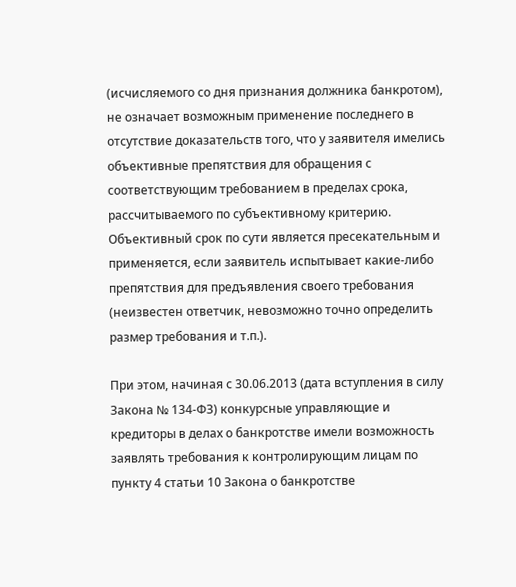(исчисляемого со дня признания должника банкротом), не означает возможным применение последнего в отсутствие доказательств того, что у заявителя имелись объективные препятствия для обращения с соответствующим требованием в пределах срока, рассчитываемого по субъективному критерию. Объективный срок по сути является пресекательным и применяется, если заявитель испытывает какие-либо препятствия для предъявления своего требования (неизвестен ответчик, невозможно точно определить размер требования и т.п.).

При этом, начиная с 30.06.2013 (дата вступления в силу Закона № 134-ФЗ) конкурсные управляющие и кредиторы в делах о банкротстве имели возможность заявлять требования к контролирующим лицам по пункту 4 статьи 10 Закона о банкротстве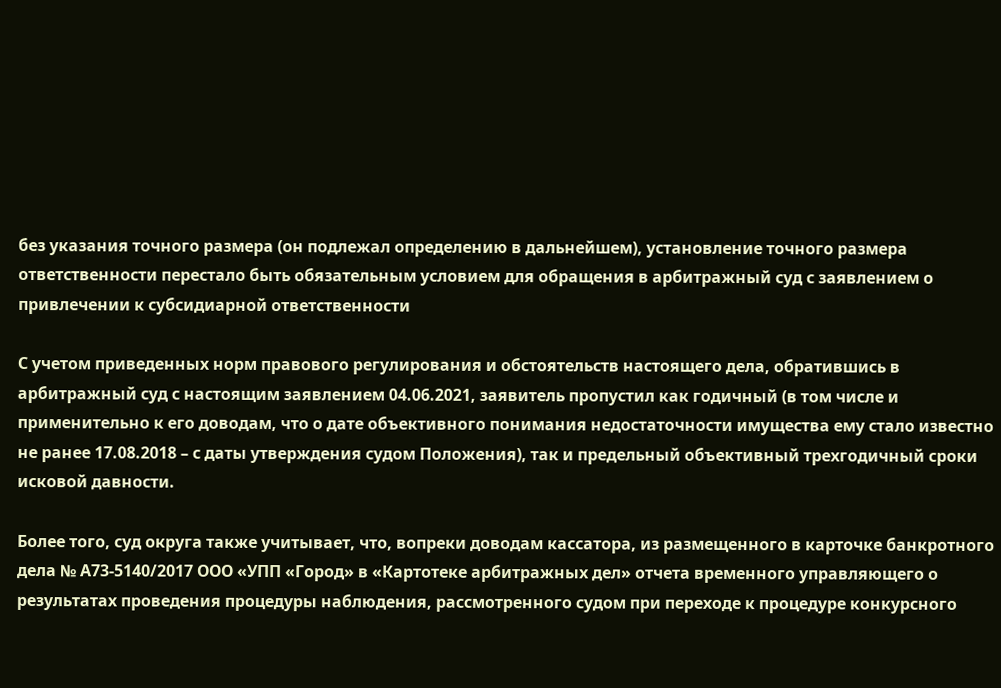без указания точного размера (он подлежал определению в дальнейшем), установление точного размера ответственности перестало быть обязательным условием для обращения в арбитражный суд с заявлением о привлечении к субсидиарной ответственности

С учетом приведенных норм правового регулирования и обстоятельств настоящего дела, обратившись в арбитражный суд с настоящим заявлением 04.06.2021, заявитель пропустил как годичный (в том числе и применительно к его доводам, что о дате объективного понимания недостаточности имущества ему стало известно не ранее 17.08.2018 – с даты утверждения судом Положения), так и предельный объективный трехгодичный сроки исковой давности.

Более того, суд округа также учитывает, что, вопреки доводам кассатора, из размещенного в карточке банкротного дела № А73-5140/2017 ООО «УПП «Город» в «Картотеке арбитражных дел» отчета временного управляющего о результатах проведения процедуры наблюдения, рассмотренного судом при переходе к процедуре конкурсного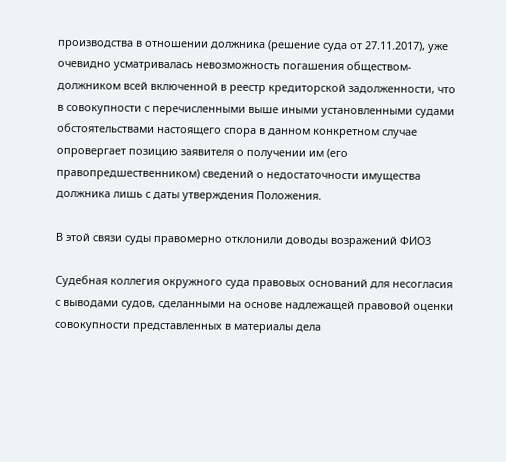производства в отношении должника (решение суда от 27.11.2017), уже очевидно усматривалась невозможность погашения обществом-должником всей включенной в реестр кредиторской задолженности, что в совокупности с перечисленными выше иными установленными судами обстоятельствами настоящего спора в данном конкретном случае опровергает позицию заявителя о получении им (его правопредшественником) сведений о недостаточности имущества должника лишь с даты утверждения Положения.

В этой связи суды правомерно отклонили доводы возражений ФИО3

Судебная коллегия окружного суда правовых оснований для несогласия с выводами судов, сделанными на основе надлежащей правовой оценки совокупности представленных в материалы дела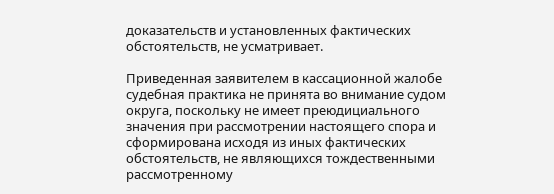доказательств и установленных фактических обстоятельств, не усматривает.

Приведенная заявителем в кассационной жалобе судебная практика не принята во внимание судом округа, поскольку не имеет преюдициального значения при рассмотрении настоящего спора и сформирована исходя из иных фактических обстоятельств, не являющихся тождественными рассмотренному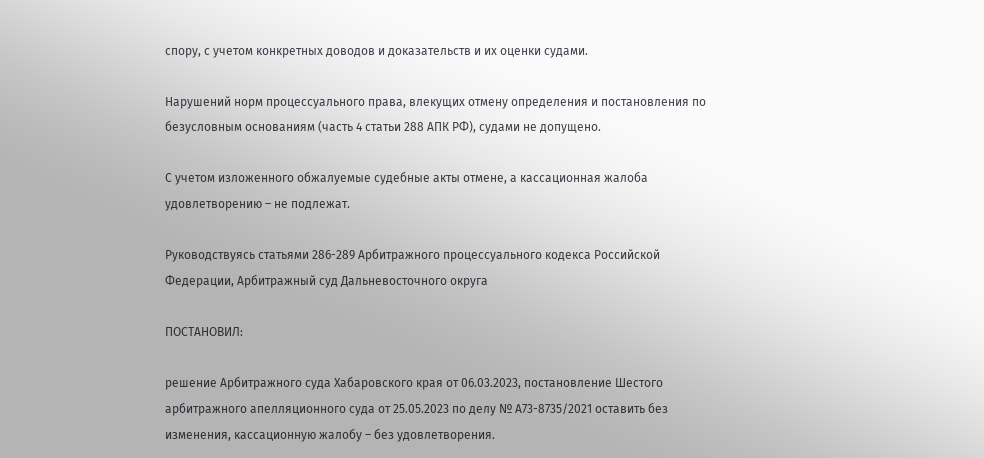спору, с учетом конкретных доводов и доказательств и их оценки судами.

Нарушений норм процессуального права, влекущих отмену определения и постановления по безусловным основаниям (часть 4 статьи 288 АПК РФ), судами не допущено.

С учетом изложенного обжалуемые судебные акты отмене, а кассационная жалоба удовлетворению – не подлежат.

Руководствуясь статьями 286-289 Арбитражного процессуального кодекса Российской Федерации, Арбитражный суд Дальневосточного округа

ПОСТАНОВИЛ:

решение Арбитражного суда Хабаровского края от 06.03.2023, постановление Шестого арбитражного апелляционного суда от 25.05.2023 по делу № А73-8735/2021 оставить без изменения, кассационную жалобу – без удовлетворения.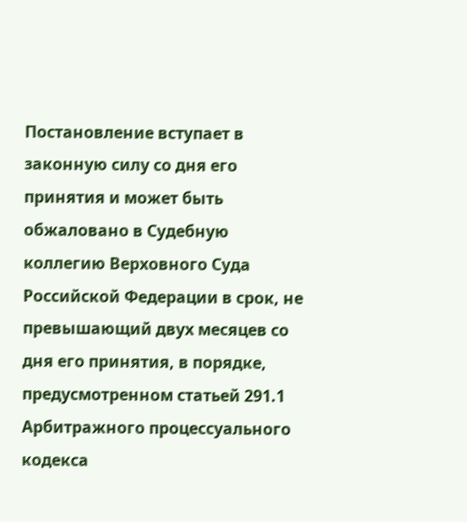Постановление вступает в законную силу со дня его принятия и может быть обжаловано в Судебную коллегию Верховного Суда Российской Федерации в срок, не превышающий двух месяцев со дня его принятия, в порядке, предусмотренном статьей 291.1 Арбитражного процессуального кодекса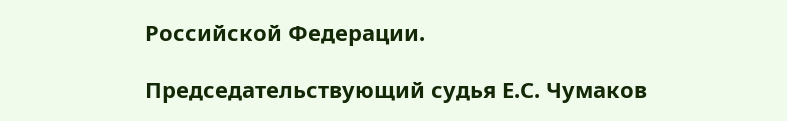Российской Федерации.

Председательствующий судья Е.С. Чумаков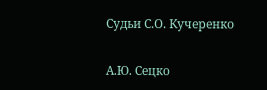Судьи С.О. Кучеренко

А.Ю. Сецко